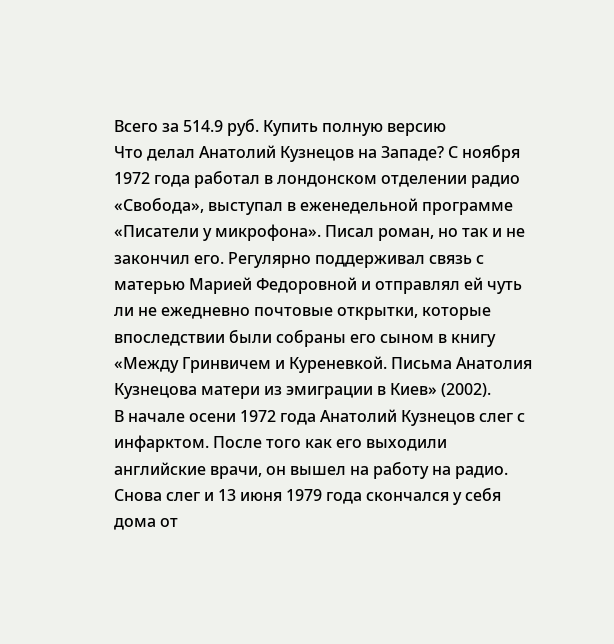Всего за 514.9 руб. Купить полную версию
Что делал Анатолий Кузнецов на Западе? С ноября 1972 года работал в лондонском отделении радио «Свобода», выступал в еженедельной программе «Писатели у микрофона». Писал роман, но так и не закончил его. Регулярно поддерживал связь с матерью Марией Федоровной и отправлял ей чуть ли не ежедневно почтовые открытки, которые впоследствии были собраны его сыном в книгу «Между Гринвичем и Куреневкой. Письма Анатолия Кузнецова матери из эмиграции в Киев» (2002).
В начале осени 1972 года Анатолий Кузнецов слег с инфарктом. После того как его выходили английские врачи, он вышел на работу на радио. Снова слег и 13 июня 1979 года скончался у себя дома от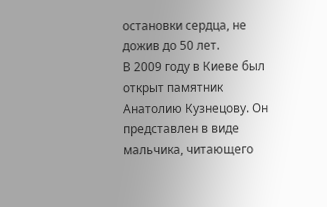остановки сердца, не дожив до 50 лет.
В 2009 году в Киеве был открыт памятник Анатолию Кузнецову. Он представлен в виде мальчика, читающего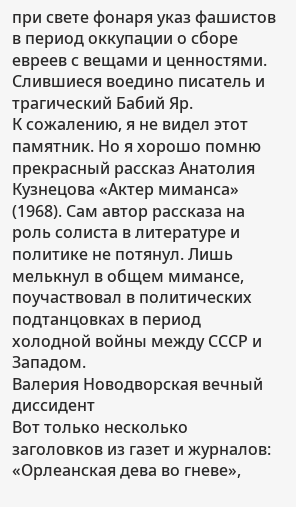при свете фонаря указ фашистов в период оккупации о сборе евреев с вещами и ценностями. Слившиеся воедино писатель и трагический Бабий Яр.
К сожалению, я не видел этот памятник. Но я хорошо помню прекрасный рассказ Анатолия Кузнецова «Актер миманса» (1968). Сам автор рассказа на роль солиста в литературе и политике не потянул. Лишь мелькнул в общем мимансе, поучаствовал в политических подтанцовках в период холодной войны между СССР и Западом.
Валерия Новодворская вечный диссидент
Вот только несколько заголовков из газет и журналов: «Орлеанская дева во гневе»,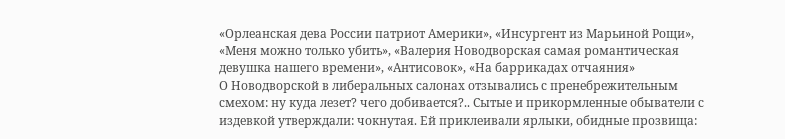«Орлеанская дева России патриот Америки», «Инсургент из Марьиной Рощи», «Меня можно только убить», «Валерия Новодворская самая романтическая девушка нашего времени», «Антисовок», «На баррикадах отчаяния»
О Новодворской в либеральных салонах отзывались с пренебрежительным смехом: ну куда лезет? чего добивается?.. Сытые и прикормленные обыватели с издевкой утверждали: чокнутая. Ей приклеивали ярлыки, обидные прозвища: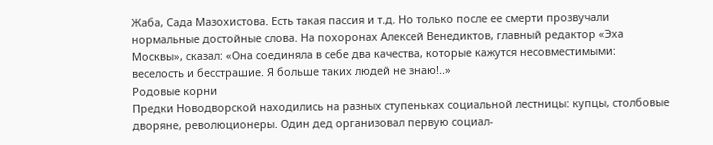Жаба, Сада Мазохистова. Есть такая пассия и т.д. Но только после ее смерти прозвучали нормальные достойные слова. На похоронах Алексей Венедиктов, главный редактор «Эха Москвы», сказал: «Она соединяла в себе два качества, которые кажутся несовместимыми: веселость и бесстрашие. Я больше таких людей не знаю!..»
Родовые корни
Предки Новодворской находились на разных ступеньках социальной лестницы: купцы, столбовые дворяне, революционеры. Один дед организовал первую социал-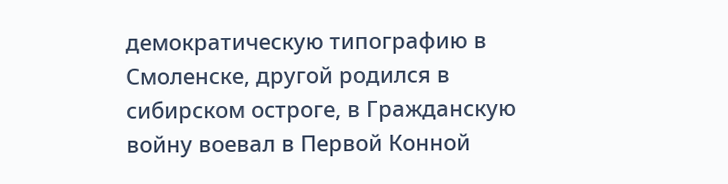демократическую типографию в Смоленске, другой родился в сибирском остроге, в Гражданскую войну воевал в Первой Конной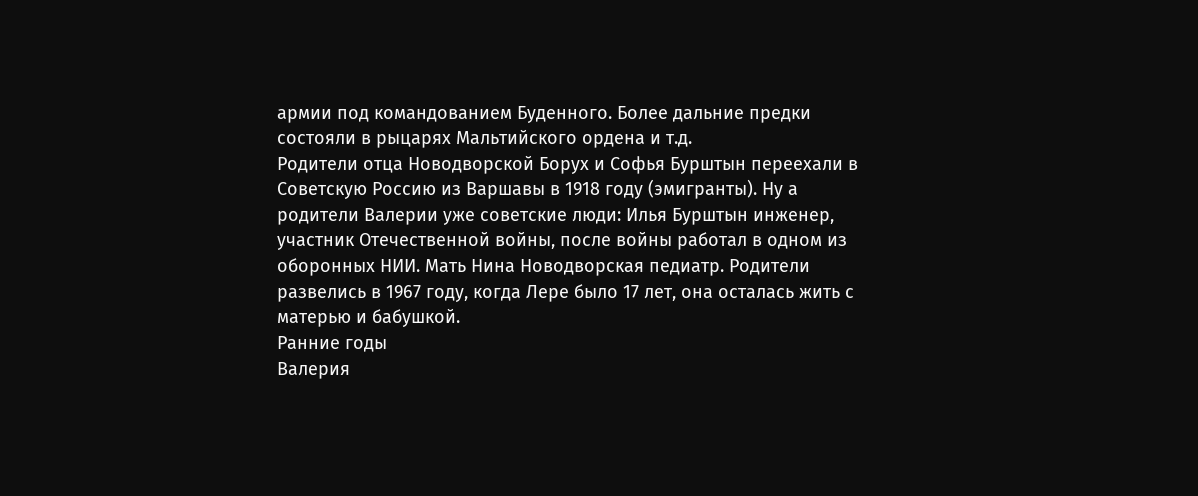армии под командованием Буденного. Более дальние предки состояли в рыцарях Мальтийского ордена и т.д.
Родители отца Новодворской Борух и Софья Бурштын переехали в Советскую Россию из Варшавы в 1918 году (эмигранты). Ну а родители Валерии уже советские люди: Илья Бурштын инженер, участник Отечественной войны, после войны работал в одном из оборонных НИИ. Мать Нина Новодворская педиатр. Родители развелись в 1967 году, когда Лере было 17 лет, она осталась жить с матерью и бабушкой.
Ранние годы
Валерия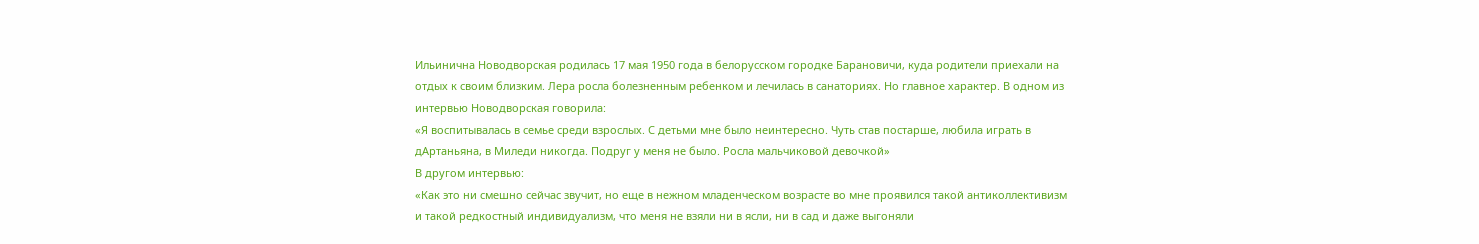Ильинична Новодворская родилась 17 мая 1950 года в белорусском городке Барановичи, куда родители приехали на отдых к своим близким. Лера росла болезненным ребенком и лечилась в санаториях. Но главное характер. В одном из интервью Новодворская говорила:
«Я воспитывалась в семье среди взрослых. С детьми мне было неинтересно. Чуть став постарше, любила играть в дАртаньяна, в Миледи никогда. Подруг у меня не было. Росла мальчиковой девочкой»
В другом интервью:
«Как это ни смешно сейчас звучит, но еще в нежном младенческом возрасте во мне проявился такой антиколлективизм и такой редкостный индивидуализм, что меня не взяли ни в ясли, ни в сад и даже выгоняли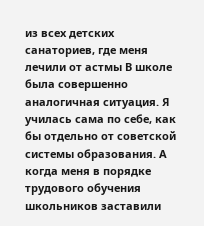из всех детских санаториев, где меня лечили от астмы В школе была совершенно аналогичная ситуация. Я училась сама по себе, как бы отдельно от советской системы образования. А когда меня в порядке трудового обучения школьников заставили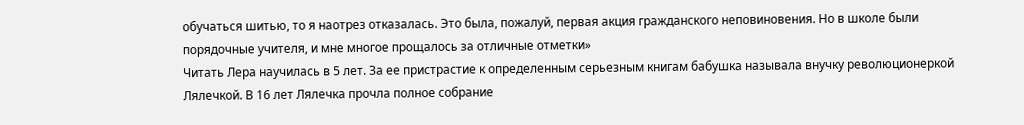обучаться шитью, то я наотрез отказалась. Это была, пожалуй, первая акция гражданского неповиновения. Но в школе были порядочные учителя, и мне многое прощалось за отличные отметки»
Читать Лера научилась в 5 лет. За ее пристрастие к определенным серьезным книгам бабушка называла внучку революционеркой Лялечкой. В 16 лет Лялечка прочла полное собрание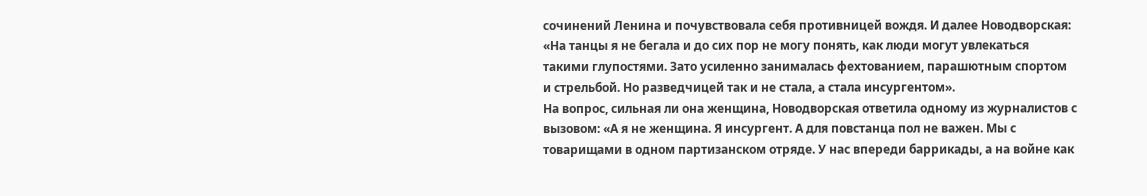сочинений Ленина и почувствовала себя противницей вождя. И далее Новодворская:
«На танцы я не бегала и до сих пор не могу понять, как люди могут увлекаться такими глупостями. Зато усиленно занималась фехтованием, парашютным спортом и стрельбой. Но разведчицей так и не стала, а стала инсургентом».
На вопрос, сильная ли она женщина, Новодворская ответила одному из журналистов с вызовом: «А я не женщина. Я инсургент. А для повстанца пол не важен. Мы с товарищами в одном партизанском отряде. У нас впереди баррикады, а на войне как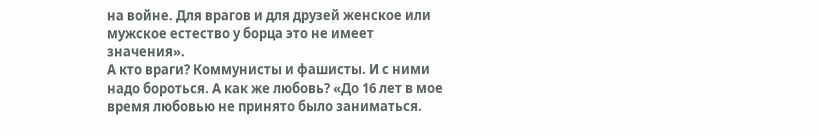на войне. Для врагов и для друзей женское или мужское естество у борца это не имеет значения».
А кто враги? Коммунисты и фашисты. И с ними надо бороться. А как же любовь? «До 16 лет в мое время любовью не принято было заниматься.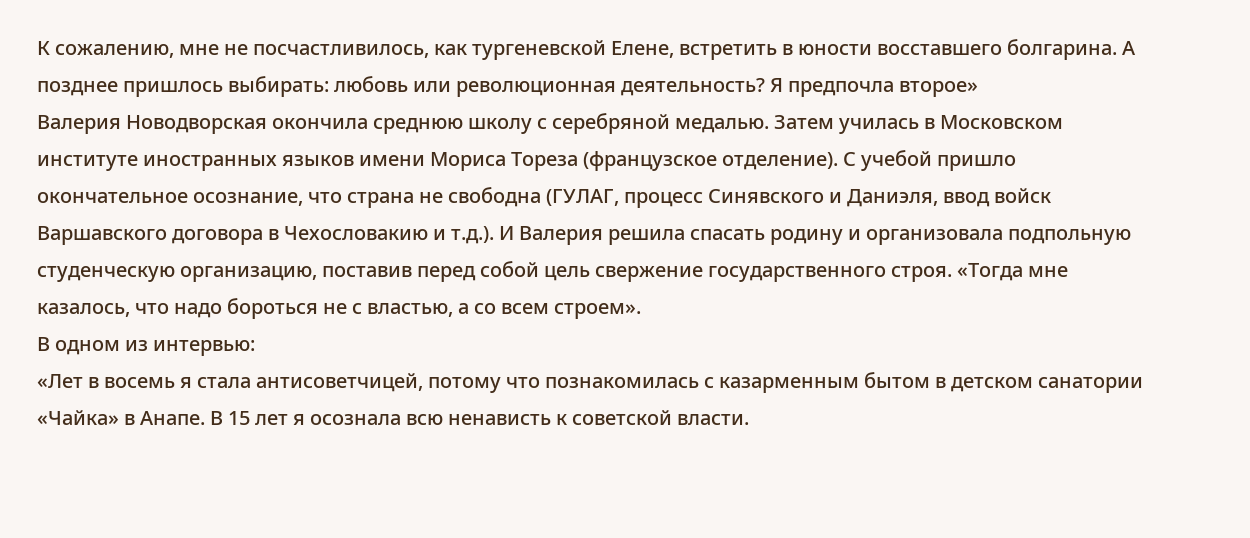К сожалению, мне не посчастливилось, как тургеневской Елене, встретить в юности восставшего болгарина. А позднее пришлось выбирать: любовь или революционная деятельность? Я предпочла второе»
Валерия Новодворская окончила среднюю школу с серебряной медалью. Затем училась в Московском институте иностранных языков имени Мориса Тореза (французское отделение). С учебой пришло окончательное осознание, что страна не свободна (ГУЛАГ, процесс Синявского и Даниэля, ввод войск Варшавского договора в Чехословакию и т.д.). И Валерия решила спасать родину и организовала подпольную студенческую организацию, поставив перед собой цель свержение государственного строя. «Тогда мне казалось, что надо бороться не с властью, а со всем строем».
В одном из интервью:
«Лет в восемь я стала антисоветчицей, потому что познакомилась с казарменным бытом в детском санатории «Чайка» в Анапе. В 15 лет я осознала всю ненависть к советской власти.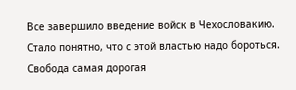Все завершило введение войск в Чехословакию. Стало понятно, что с этой властью надо бороться. Свобода самая дорогая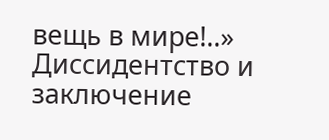вещь в мире!..»
Диссидентство и заключение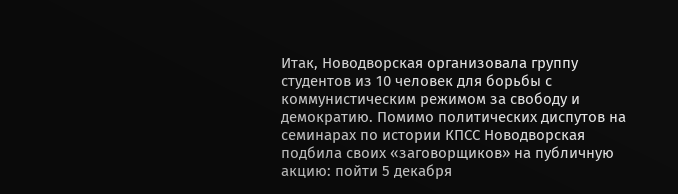Итак, Новодворская организовала группу студентов из 10 человек для борьбы с коммунистическим режимом за свободу и демократию. Помимо политических диспутов на семинарах по истории КПСС Новодворская подбила своих «заговорщиков» на публичную акцию: пойти 5 декабря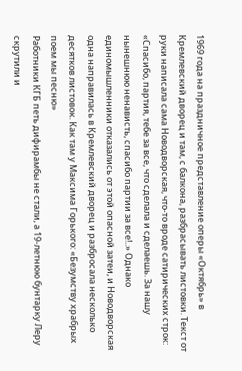1969 года на праздничное представление оперы «Октябрь» в Кремлевский дворец и там, с балкона, разбрасывать листовки. Текст от руки написала сама Новодворская, что-то вроде сатирических строк: «Спасибо, партия, тебе за все, что сделала и сделаешь. За нашу нынешнюю ненависть, спасибо партии за все!..» Однако единомышленники отказались от этой опасной затеи, и Новодворская одна направилась в Кремлевский дворец и разбросала несколько десятков листовок. Как там у Максима Горького: «Безумству храбрых поем мы песню»
Работники КГБ петь дифирамбы не стали, а 19-летнюю бунтарку Леру скрутили и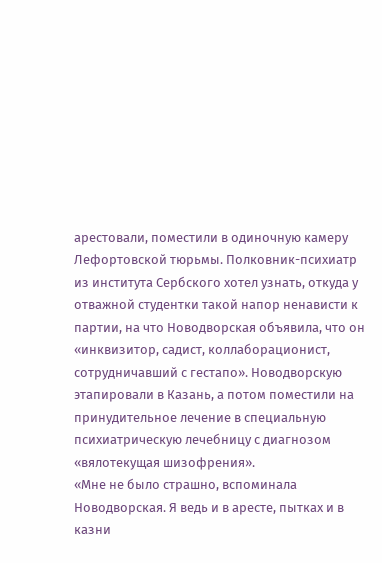арестовали, поместили в одиночную камеру Лефортовской тюрьмы. Полковник-психиатр из института Сербского хотел узнать, откуда у отважной студентки такой напор ненависти к партии, на что Новодворская объявила, что он «инквизитор, садист, коллаборационист, сотрудничавший с гестапо». Новодворскую этапировали в Казань, а потом поместили на принудительное лечение в специальную психиатрическую лечебницу с диагнозом «вялотекущая шизофрения».
«Мне не было страшно, вспоминала Новодворская. Я ведь и в аресте, пытках и в казни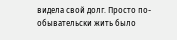видела свой долг. Просто по-обывательски жить было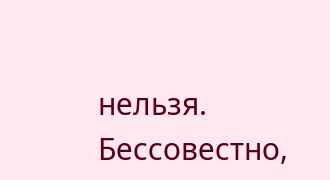нельзя. Бессовестно,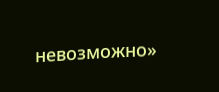невозможно»